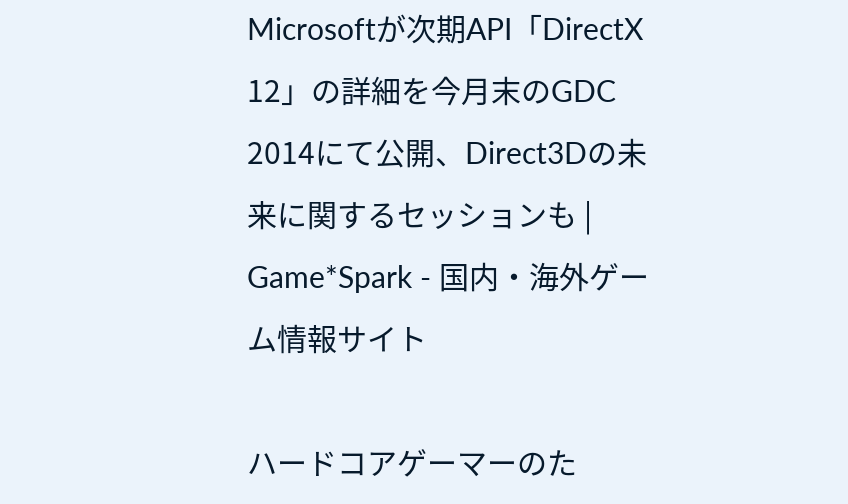Microsoftが次期API「DirectX 12」の詳細を今月末のGDC 2014にて公開、Direct3Dの未来に関するセッションも | Game*Spark - 国内・海外ゲーム情報サイト

ハードコアゲーマーのた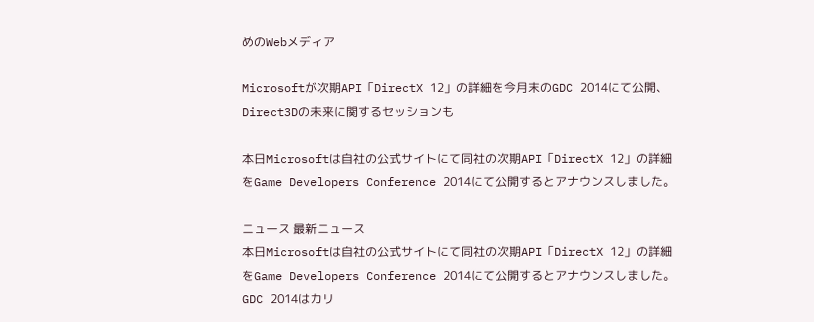めのWebメディア

Microsoftが次期API「DirectX 12」の詳細を今月末のGDC 2014にて公開、Direct3Dの未来に関するセッションも

本日Microsoftは自社の公式サイトにて同社の次期API「DirectX 12」の詳細をGame Developers Conference 2014にて公開するとアナウンスしました。

ニュース 最新ニュース
本日Microsoftは自社の公式サイトにて同社の次期API「DirectX 12」の詳細をGame Developers Conference 2014にて公開するとアナウンスしました。GDC 2014はカリ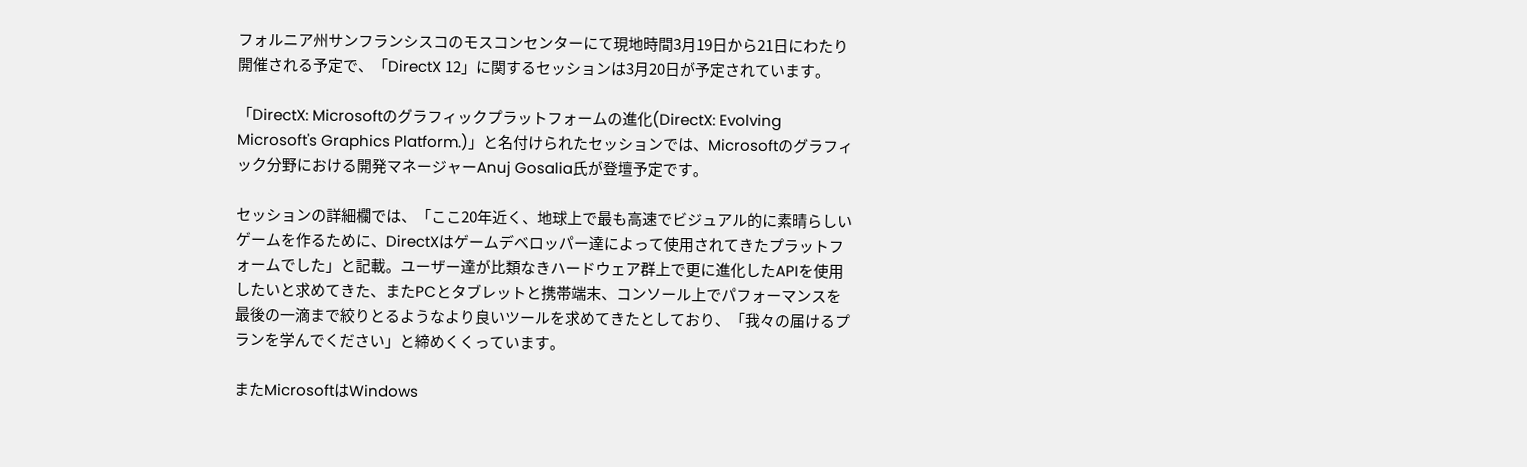フォルニア州サンフランシスコのモスコンセンターにて現地時間3月19日から21日にわたり開催される予定で、「DirectX 12」に関するセッションは3月20日が予定されています。

「DirectX: Microsoftのグラフィックプラットフォームの進化(DirectX: Evolving Microsoft's Graphics Platform.)」と名付けられたセッションでは、Microsoftのグラフィック分野における開発マネージャーAnuj Gosalia氏が登壇予定です。

セッションの詳細欄では、「ここ20年近く、地球上で最も高速でビジュアル的に素晴らしいゲームを作るために、DirectXはゲームデベロッパー達によって使用されてきたプラットフォームでした」と記載。ユーザー達が比類なきハードウェア群上で更に進化したAPIを使用したいと求めてきた、またPCとタブレットと携帯端末、コンソール上でパフォーマンスを最後の一滴まで絞りとるようなより良いツールを求めてきたとしており、「我々の届けるプランを学んでください」と締めくくっています。

またMicrosoftはWindows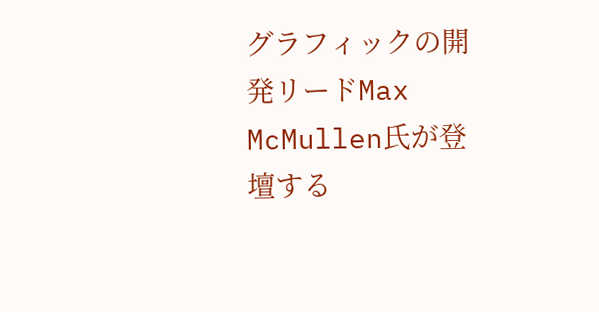グラフィックの開発リードMax McMullen氏が登壇する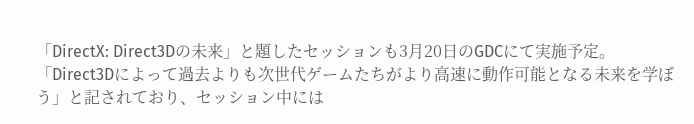「DirectX: Direct3Dの未来」と題したセッションも3月20日のGDCにて実施予定。「Direct3Dによって過去よりも次世代ゲームたちがより高速に動作可能となる未来を学ぼう」と記されており、セッション中には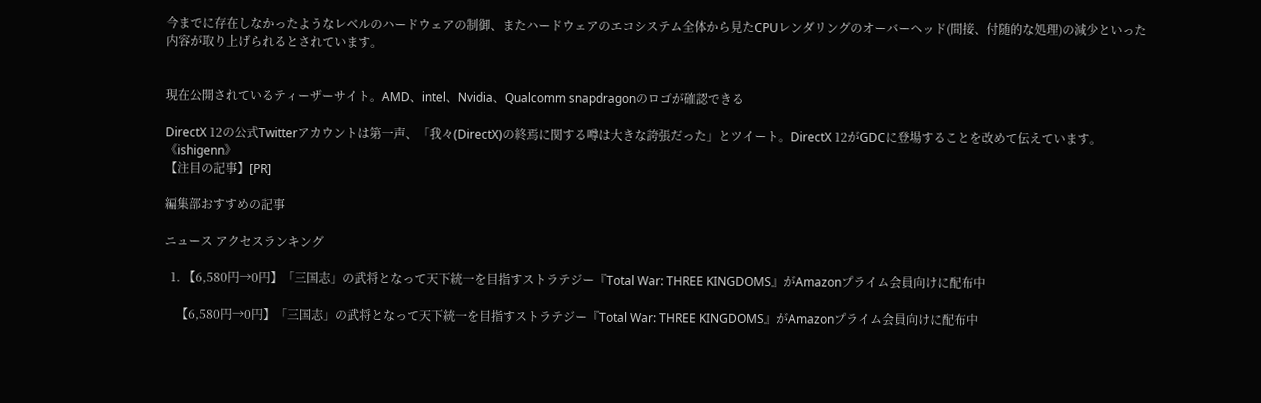今までに存在しなかったようなレベルのハードウェアの制御、またハードウェアのエコシステム全体から見たCPUレンダリングのオーバーヘッド(間接、付随的な処理)の減少といった内容が取り上げられるとされています。


現在公開されているティーザーサイト。AMD、intel、Nvidia、Qualcomm snapdragonのロゴが確認できる

DirectX 12の公式Twitterアカウントは第一声、「我々(DirectX)の終焉に関する噂は大きな誇張だった」とツイート。DirectX 12がGDCに登場することを改めて伝えています。
《ishigenn》
【注目の記事】[PR]

編集部おすすめの記事

ニュース アクセスランキング

  1. 【6,580円→0円】「三国志」の武将となって天下統一を目指すストラテジー『Total War: THREE KINGDOMS』がAmazonプライム会員向けに配布中

    【6,580円→0円】「三国志」の武将となって天下統一を目指すストラテジー『Total War: THREE KINGDOMS』がAmazonプライム会員向けに配布中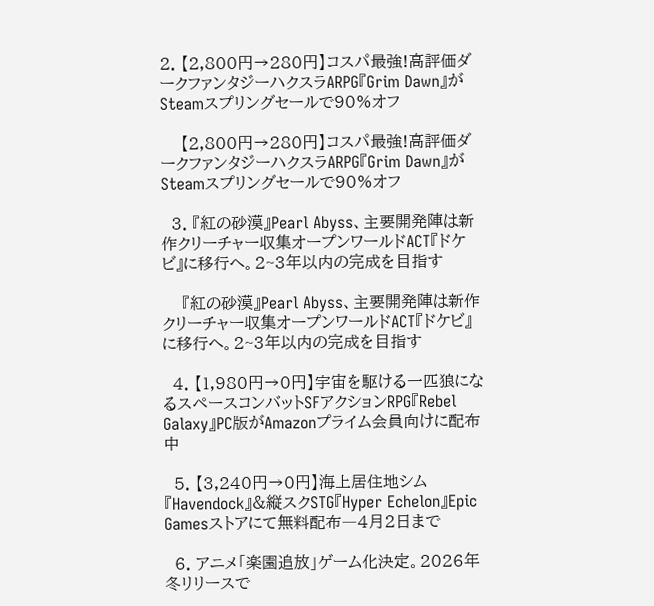2. 【2,800円→280円】コスパ最強!高評価ダークファンタジーハクスラARPG『Grim Dawn』がSteamスプリングセールで90%オフ

    【2,800円→280円】コスパ最強!高評価ダークファンタジーハクスラARPG『Grim Dawn』がSteamスプリングセールで90%オフ

  3. 『紅の砂漠』Pearl Abyss、主要開発陣は新作クリーチャー収集オープンワールドACT『ドケビ』に移行へ。2~3年以内の完成を目指す

    『紅の砂漠』Pearl Abyss、主要開発陣は新作クリーチャー収集オープンワールドACT『ドケビ』に移行へ。2~3年以内の完成を目指す

  4. 【1,980円→0円】宇宙を駆ける一匹狼になるスペースコンバットSFアクションRPG『Rebel Galaxy』PC版がAmazonプライム会員向けに配布中

  5. 【3,240円→0円】海上居住地シム『Havendock』&縦スクSTG『Hyper Echelon』Epic Gamesストアにて無料配布―4月2日まで

  6. アニメ「楽園追放」ゲーム化決定。2026年冬リリースで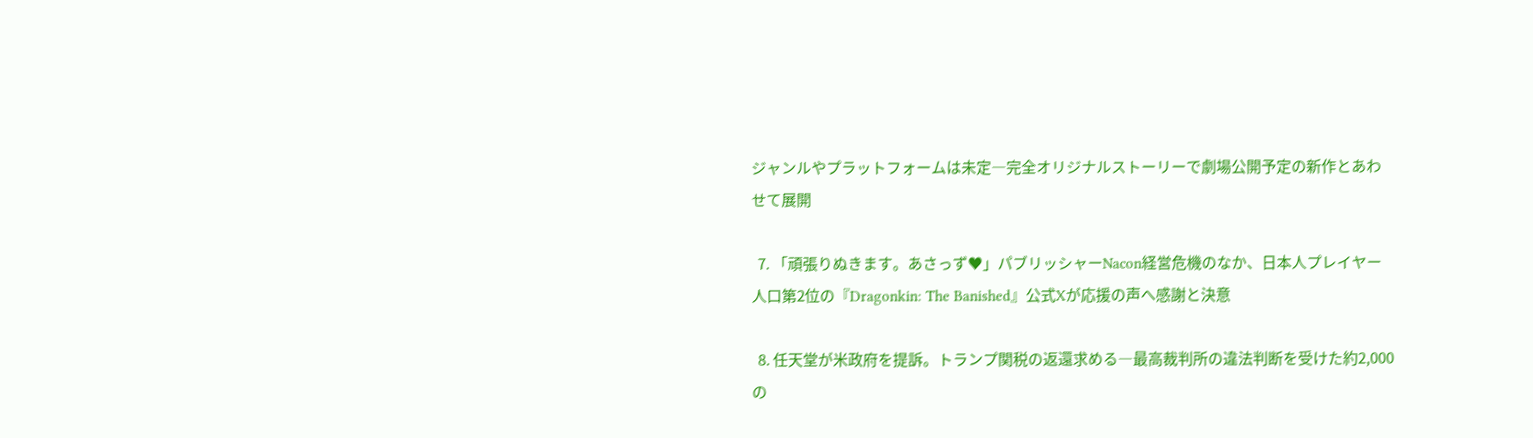ジャンルやプラットフォームは未定―完全オリジナルストーリーで劇場公開予定の新作とあわせて展開

  7. 「頑張りぬきます。あさっず♥」パブリッシャーNacon経営危機のなか、日本人プレイヤー人口第2位の『Dragonkin: The Banished』公式Xが応援の声へ感謝と決意

  8. 任天堂が米政府を提訴。トランプ関税の返還求める―最高裁判所の違法判断を受けた約2,000の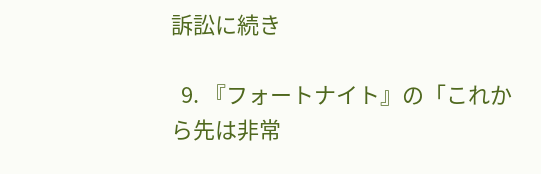訴訟に続き

  9. 『フォートナイト』の「これから先は非常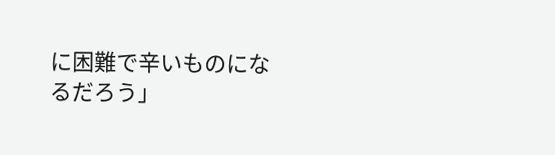に困難で辛いものになるだろう」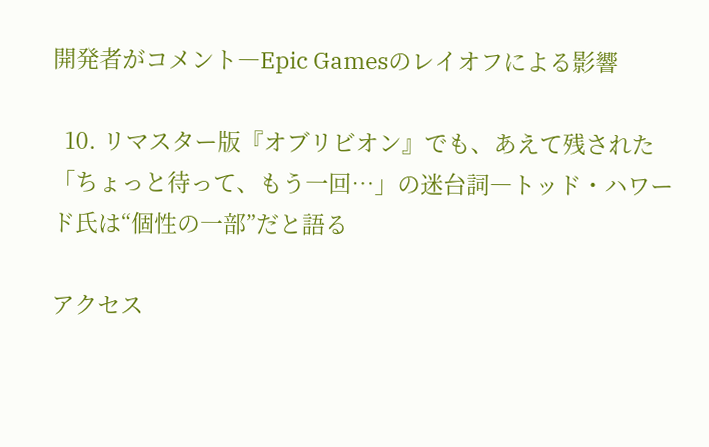開発者がコメント―Epic Gamesのレイオフによる影響

  10. リマスター版『オブリビオン』でも、あえて残された「ちょっと待って、もう一回…」の迷台詞―トッド・ハワード氏は“個性の一部”だと語る

アクセス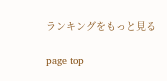ランキングをもっと見る

page top